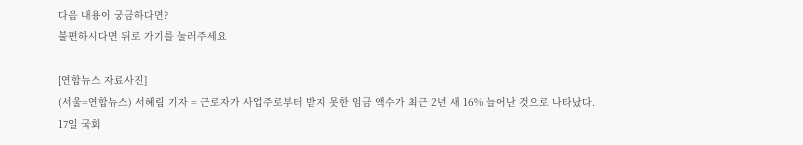다음 내용이 궁금하다면?
불편하시다면 뒤로 가기를 눌러주세요

[연합뉴스 자료사진]
(서울=연합뉴스) 서혜림 기자 = 근로자가 사업주로부터 받지 못한 임금 액수가 최근 2년 새 16% 늘어난 것으로 나타났다.
17일 국회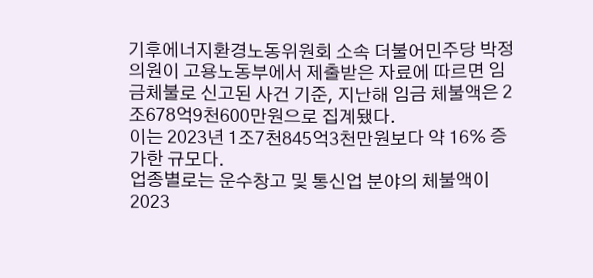기후에너지환경노동위원회 소속 더불어민주당 박정 의원이 고용노동부에서 제출받은 자료에 따르면 임금체불로 신고된 사건 기준, 지난해 임금 체불액은 2조678억9천600만원으로 집계됐다.
이는 2023년 1조7천845억3천만원보다 약 16% 증가한 규모다.
업종별로는 운수창고 및 통신업 분야의 체불액이 2023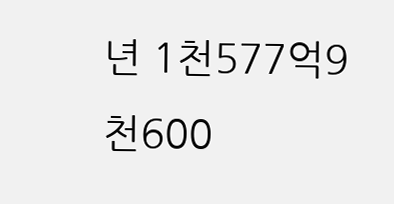년 1천577억9천600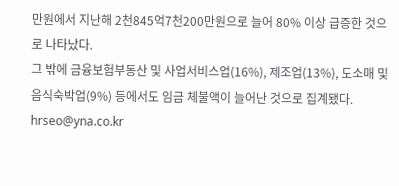만원에서 지난해 2천845억7천200만원으로 늘어 80% 이상 급증한 것으로 나타났다.
그 밖에 금융보험부동산 및 사업서비스업(16%), 제조업(13%), 도소매 및 음식숙박업(9%) 등에서도 임금 체불액이 늘어난 것으로 집계됐다.
hrseo@yna.co.kr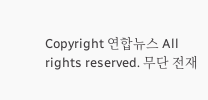Copyright 연합뉴스 All rights reserved. 무단 전재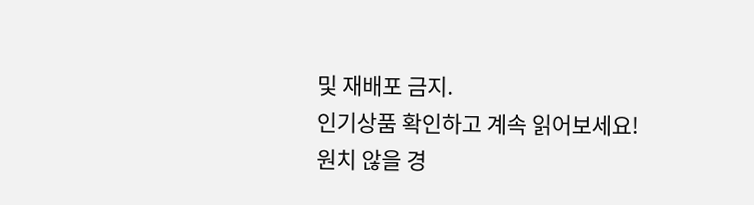및 재배포 금지.
인기상품 확인하고 계속 읽어보세요!
원치 않을 경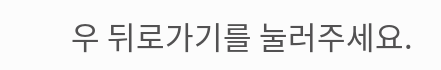우 뒤로가기를 눌러주세요.